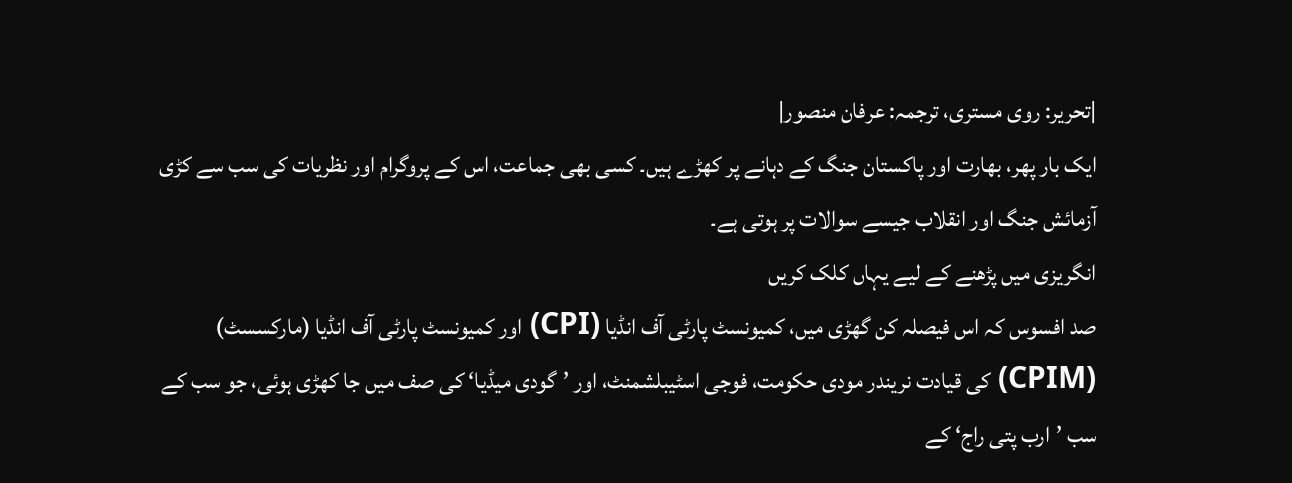|تحریر: روی مستری، ترجمہ: عرفان منصور|
ایک بار پھر، بھارت اور پاکستان جنگ کے دہانے پر کھڑے ہیں۔ کسی بھی جماعت، اس کے پروگرام اور نظریات کی سب سے کڑی آزمائش جنگ اور انقلاب جیسے سوالات پر ہوتی ہے۔
انگریزی میں پڑھنے کے لیے یہاں کلک کریں
صد افسوس کہ اس فیصلہ کن گھڑی میں، کمیونسٹ پارٹی آف انڈیا (CPI) اور کمیونسٹ پارٹی آف انڈیا (مارکسسٹ) (CPIM) کی قیادت نریندر مودی حکومت، فوجی اسٹیبلشمنٹ، اور ’گودی میڈیا‘ کی صف میں جا کھڑی ہوئی، جو سب کے سب ’ارب پتی راج‘ کے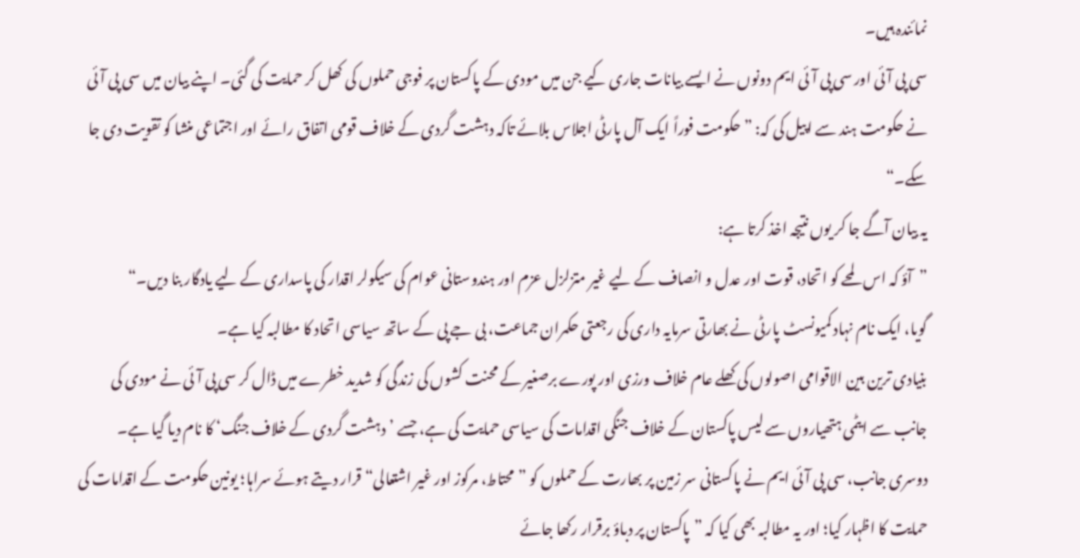نمائندہ ہیں۔
سی پی آئی اور سی پی آئی ایم دونوں نے ایسے بیانات جاری کیے جن میں مودی کے پاکستان پر فوجی حملوں کی کھل کر حمایت کی گئی۔ اپنے بیان میں سی پی آئی نے حکومت ہند سے اپیل کی کہ: ”حکومت فوراً ایک آل پارٹی اجلاس بلائے تاکہ دہشت گردی کے خلاف قومی اتفاق رائے اور اجتماعی منشا کو تقویت دی جا سکے۔“
یہ بیان آگے جا کر یوں نتیجہ اخذ کرتا ہے:
”آؤ کہ اس لمحے کو اتحاد، قوت اور عدل و انصاف کے لیے غیر متزلزل عزم اور ہندوستانی عوام کی سیکولر اقدار کی پاسداری کے لیے یادگار بنا دیں۔“
گویا، ایک نام نہاد کمیونسٹ پارٹی نے بھارتی سرمایہ داری کی رجعتی حکمران جماعت، بی جے پی کے ساتھ سیاسی اتحاد کا مطالبہ کیا ہے۔
بنیادی ترین بین الاقوامی اصولوں کی کھلے عام خلاف ورزی اور پورے برصغیر کے محنت کشوں کی زندگی کو شدید خطرے میں ڈال کر سی پی آئی نے مودی کی جانب سے ایٹمی ہتھیاروں سے لیس پاکستان کے خلاف جنگی اقدامات کی سیاسی حمایت کی ہے، جسے ’دہشت گردی کے خلاف جنگ‘ کا نام دیا گیا ہے۔
دوسری جانب، سی پی آئی ایم نے پاکستانی سر زمین پر بھارت کے حملوں کو ”محتاط، مرکوز اور غیر اشتعالی“ قرار دیتے ہوئے سراہا؛ یونین حکومت کے اقدامات کی حمایت کا اظہار کیا؛ اور یہ مطالبہ بھی کیا کہ ”پاکستان پر دباؤ برقرار رکھا جائے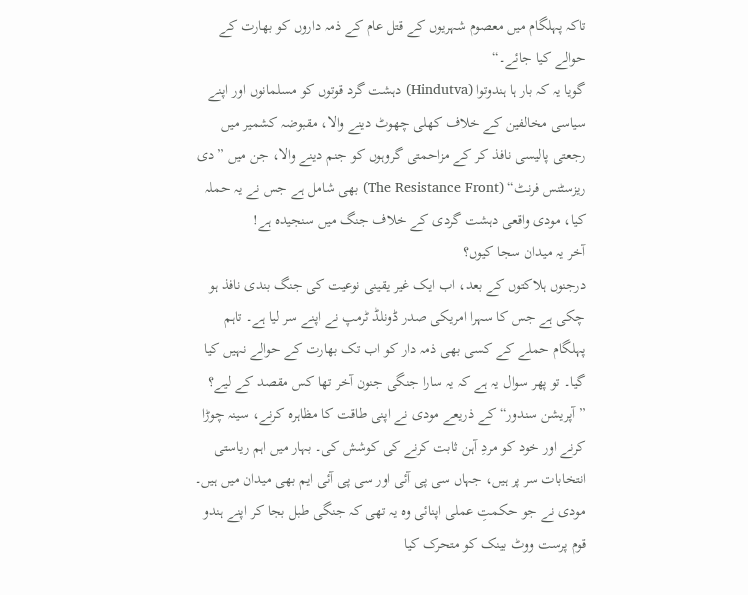تاکہ پہلگام میں معصوم شہریوں کے قتل عام کے ذمہ داروں کو بھارت کے حوالے کیا جائے۔“
گویا یہ کہ بار ہا ہندوتوا (Hindutva) دہشت گرد قوتوں کو مسلمانوں اور اپنے سیاسی مخالفین کے خلاف کھلی چھوٹ دینے والا، مقبوضہ کشمیر میں رجعتی پالیسی نافذ کر کے مزاحمتی گروہوں کو جنم دینے والا، جن میں ”دی ریزسٹنس فرنٹ“ (The Resistance Front) بھی شامل ہے جس نے یہ حملہ کیا، مودی واقعی دہشت گردی کے خلاف جنگ میں سنجیدہ ہے!
آخر یہ میدان سجا کیوں؟
درجنوں ہلاکتوں کے بعد، اب ایک غیر یقینی نوعیت کی جنگ بندی نافذ ہو چکی ہے جس کا سہرا امریکی صدر ڈونلڈ ٹرمپ نے اپنے سر لیا ہے۔ تاہم پہلگام حملے کے کسی بھی ذمہ دار کو اب تک بھارت کے حوالے نہیں کیا گیا۔ تو پھر سوال یہ ہے کہ یہ سارا جنگی جنون آخر تھا کس مقصد کے لیے؟
”آپریشن سندور“ کے ذریعے مودی نے اپنی طاقت کا مظاہرہ کرنے، سینہ چوڑا کرنے اور خود کو مردِ آہن ثابت کرنے کی کوشش کی۔ بہار میں اہم ریاستی انتخابات سر پر ہیں، جہاں سی پی آئی اور سی پی آئی ایم بھی میدان میں ہیں۔ مودی نے جو حکمتِ عملی اپنائی وہ یہ تھی کہ جنگی طبل بجا کر اپنے ہندو قوم پرست ووٹ بینک کو متحرک کیا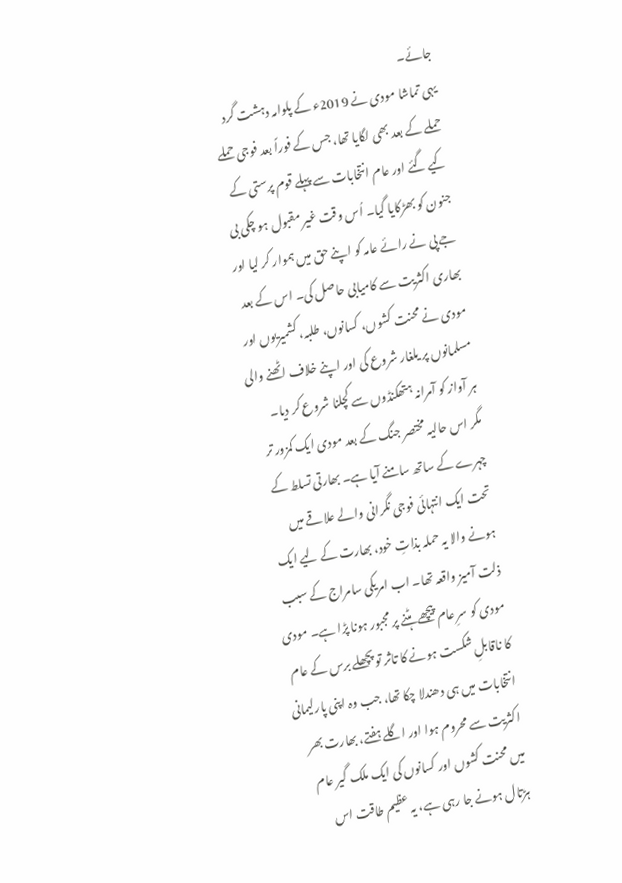جائے۔
یہی تماشا مودی نے 2019ء کے پلوامہ دہشت گرد حملے کے بعد بھی لگایا تھا، جس کے فوراً بعد فوجی حملے کیے گئے اور عام انتخابات سے پہلے قوم پرستی کے جنون کو بھڑکایا گیا۔ اُس وقت غیر مقبول ہو چکی بی جے پی نے رائے عامہ کو اپنے حق میں ہموار کر لیا اور بھاری اکثریت سے کامیابی حاصل کی۔ اس کے بعد مودی نے محنت کشوں، کسانوں، طلبہ، کشمیریوں اور مسلمانوں پر یلغار شروع کی اور اپنے خلاف اٹھنے والی ہر آواز کو آمرانہ ہتھکنڈوں سے کچلنا شروع کر دیا۔
مگر اس حالیہ مختصر جنگ کے بعد مودی ایک کمزور تر چہرے کے ساتھ سامنے آیا ہے۔ بھارتی تسلط کے تحت ایک انتہائی فوجی نگرانی والے علاقے میں ہونے والا یہ حملہ بذاتِ خود، بھارت کے لیے ایک ذلت آمیز واقعہ تھا۔ اب امریکی سامراج کے سبب مودی کو سرِ عام پیچھے ہٹنے پر مجبور ہونا پڑا ہے۔ مودی کا ناقابلِ شکست ہونے کا تاثر تو پچھلے برس کے عام انتخابات میں ہی دھندلا چکا تھا، جب وہ اپنی پارلیمانی اکثریت سے محروم ہوا اور اگلے ہفتے، بھارت بھر میں محنت کشوں اور کسانوں کی ایک ملک گیر عام ہڑتال ہونے جا رہی ہے، یہ عظیم طاقت اس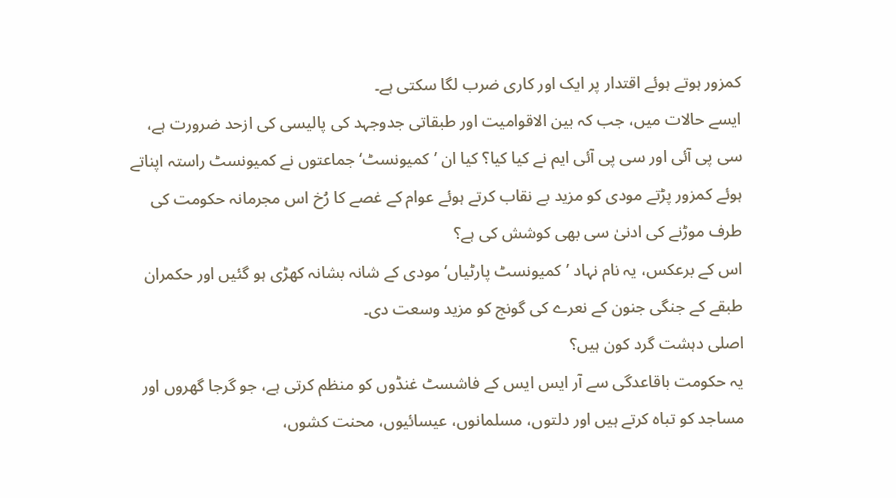کمزور ہوتے ہوئے اقتدار پر ایک اور کاری ضرب لگا سکتی ہے۔
ایسے حالات میں، جب کہ بین الاقوامیت اور طبقاتی جدوجہد کی پالیسی کی ازحد ضرورت ہے، سی پی آئی اور سی پی آئی ایم نے کیا کیا؟ کیا ان ’کمیونسٹ‘ جماعتوں نے کمیونسٹ راستہ اپناتے ہوئے کمزور پڑتے مودی کو مزید بے نقاب کرتے ہوئے عوام کے غصے کا رُخ اس مجرمانہ حکومت کی طرف موڑنے کی ادنیٰ سی بھی کوشش کی ہے؟
اس کے برعکس، یہ نام نہاد ’کمیونسٹ پارٹیاں‘ مودی کے شانہ بشانہ کھڑی ہو گئیں اور حکمران طبقے کے جنگی جنون کے نعرے کی گونج کو مزید وسعت دی۔
اصلی دہشت گرد کون ہیں؟
یہ حکومت باقاعدگی سے آر ایس ایس کے فاشسٹ غنڈوں کو منظم کرتی ہے، جو گرجا گھروں اور مساجد کو تباہ کرتے ہیں اور دلتوں، مسلمانوں، عیسائیوں، محنت کشوں،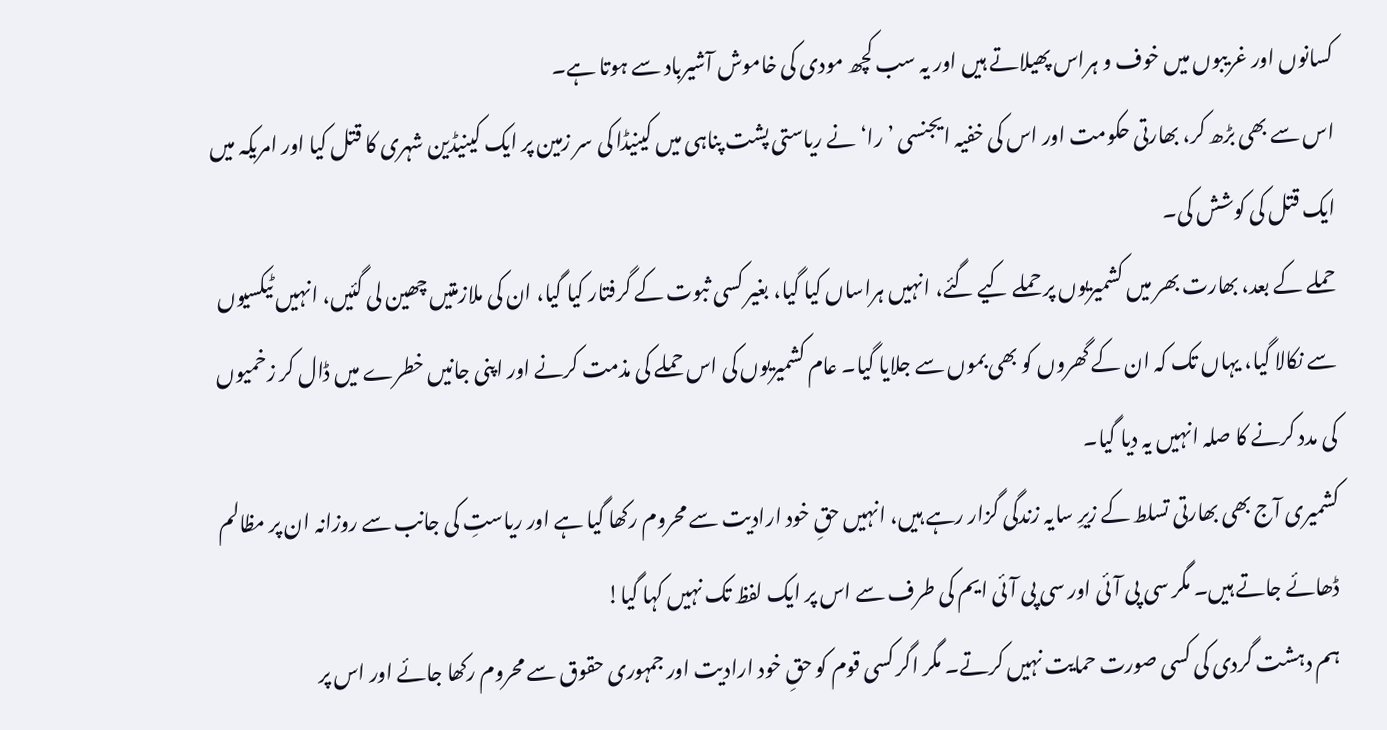کسانوں اور غریبوں میں خوف و ہراس پھیلاتے ہیں اور یہ سب کچھ مودی کی خاموش آشیرباد سے ہوتا ہے۔
اس سے بھی بڑھ کر، بھارتی حکومت اور اس کی خفیہ ایجنسی ’را‘ نے ریاستی پشت پناہی میں کینیڈا کی سر زمین پر ایک کینیڈین شہری کا قتل کیا اور امریکہ میں ایک قتل کی کوشش کی۔
حملے کے بعد، بھارت بھر میں کشمیریوں پر حملے کیے گئے، انہیں ہراساں کیا گیا، بغیر کسی ثبوت کے گرفتار کیا گیا، ان کی ملازمتیں چھین لی گئیں، انہیں ٹیکسیوں سے نکالا گیا، یہاں تک کہ ان کے گھروں کو بھی بموں سے جلایا گیا۔ عام کشمیریوں کی اس حملے کی مذمت کرنے اور اپنی جانیں خطرے میں ڈال کر زخمیوں کی مدد کرنے کا صلہ انہیں یہ دیا گیا۔
کشمیری آج بھی بھارتی تسلط کے زیرِ سایہ زندگی گزار رہے ہیں، انہیں حقِ خود ارادیت سے محروم رکھا گیا ہے اور ریاستِ کی جانب سے روزانہ ان پر مظالم ڈھائے جاتے ہیں۔ مگر سی پی آئی اور سی پی آئی ایم کی طرف سے اس پر ایک لفظ تک نہیں کہا گیا!
ہم دہشت گردی کی کسی صورت حمایت نہیں کرتے۔ مگر اگر کسی قوم کو حقِ خود ارادیت اور جمہوری حقوق سے محروم رکھا جائے اور اس پر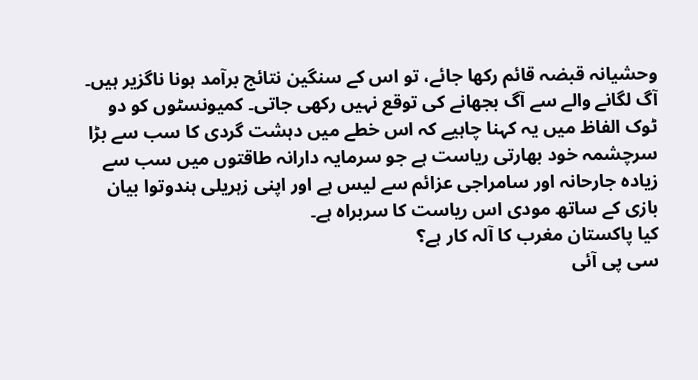وحشیانہ قبضہ قائم رکھا جائے، تو اس کے سنگین نتائج برآمد ہونا ناگزیر ہیں۔
آگ لگانے والے سے آگ بجھانے کی توقع نہیں رکھی جاتی۔ کمیونسٹوں کو دو ٹوک الفاظ میں یہ کہنا چاہیے کہ اس خطے میں دہشت گردی کا سب سے بڑا سرچشمہ خود بھارتی ریاست ہے جو سرمایہ دارانہ طاقتوں میں سب سے زیادہ جارحانہ اور سامراجی عزائم سے لیس ہے اور اپنی زہریلی ہندوتوا بیان بازی کے ساتھ مودی اس ریاست کا سربراہ ہے۔
کیا پاکستان مغرب کا آلہ کار ہے؟
سی پی آئی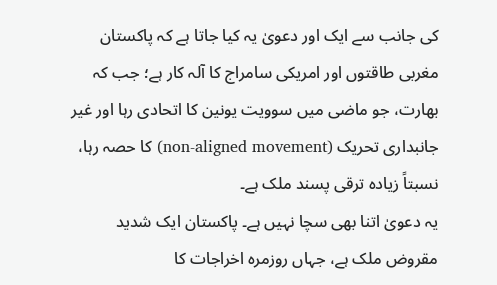کی جانب سے ایک اور دعویٰ یہ کیا جاتا ہے کہ پاکستان مغربی طاقتوں اور امریکی سامراج کا آلہ کار ہے؛ جب کہ بھارت، جو ماضی میں سوویت یونین کا اتحادی رہا اور غیر جانبداری تحریک (non-aligned movement) کا حصہ رہا، نسبتاً زیادہ ترقی پسند ملک ہے۔
یہ دعویٰ اتنا بھی سچا نہیں ہے۔ پاکستان ایک شدید مقروض ملک ہے، جہاں روزمرہ اخراجات کا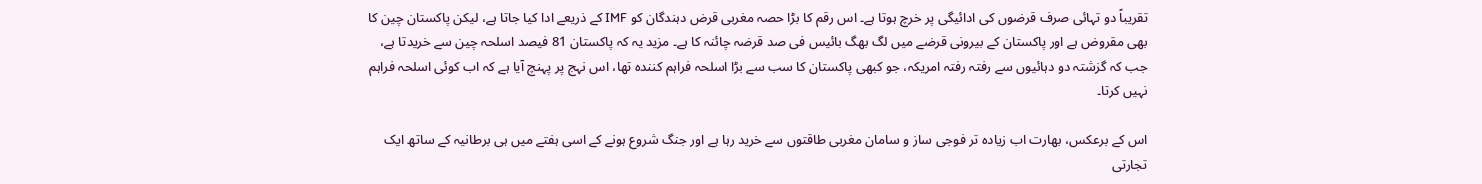تقریباً دو تہائی صرف قرضوں کی ادائیگی پر خرچ ہوتا ہے۔ اس رقم کا بڑا حصہ مغربی قرض دہندگان کو IMF کے ذریعے ادا کیا جاتا ہے، لیکن پاکستان چین کا بھی مقروض ہے اور پاکستان کے بیرونی قرضے میں لگ بھگ بائیس فی صد قرضہ چائنہ کا ہے۔ مزید یہ کہ پاکستان 81 فیصد اسلحہ چین سے خریدتا ہے، جب کہ گزشتہ دو دہائیوں سے رفتہ رفتہ امریکہ، جو کبھی پاکستان کا سب سے بڑا اسلحہ فراہم کنندہ تھا، اس نہج پر پہنچ آیا ہے کہ اب کوئی اسلحہ فراہم نہیں کرتا۔

اس کے برعکس، بھارت اب زیادہ تر فوجی ساز و سامان مغربی طاقتوں سے خرید رہا ہے اور جنگ شروع ہونے کے اسی ہفتے میں ہی برطانیہ کے ساتھ ایک تجارتی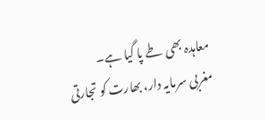معاہدہ بھی طے پا گیا ہے۔
مغربی سرمایہ دار، بھارت کو تجارتی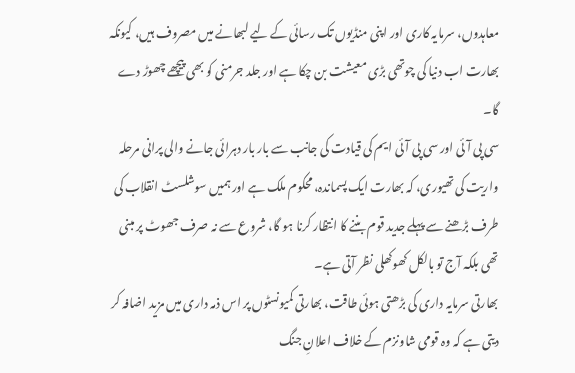معاہدوں، سرمایہ کاری اور اپنی منڈیوں تک رسائی کے لیے لبھانے میں مصروف ہیں، کیونکہ بھارت اب دنیا کی چوتھی بڑی معیشت بن چکا ہے اور جلد جرمنی کو بھی پیچھے چھوڑ دے گا۔
سی پی آئی اور سی پی آئی ایم کی قیادت کی جانب سے بار بار دہرائی جانے والی پرانی مرحلہ واریت کی تھیوری، کہ بھارت ایک پسماندہ، محکوم ملک ہے اور ہمیں سوشلسٹ انقلاب کی طرف بڑھنے سے پہلے جدید قوم بننے کا انتظار کرنا ہو گا، شروع سے نہ صرف جھوٹ پر مبنی تھی بلکہ آج تو بالکل کھوکھلی نظر آتی ہے۔
بھارتی سرمایہ داری کی بڑھتی ہوئی طاقت، بھارتی کمیونسٹوں پر اس ذمہ داری میں مزید اضافہ کر دیتی ہے کہ وہ قومی شاونزم کے خلاف اعلانِ جنگ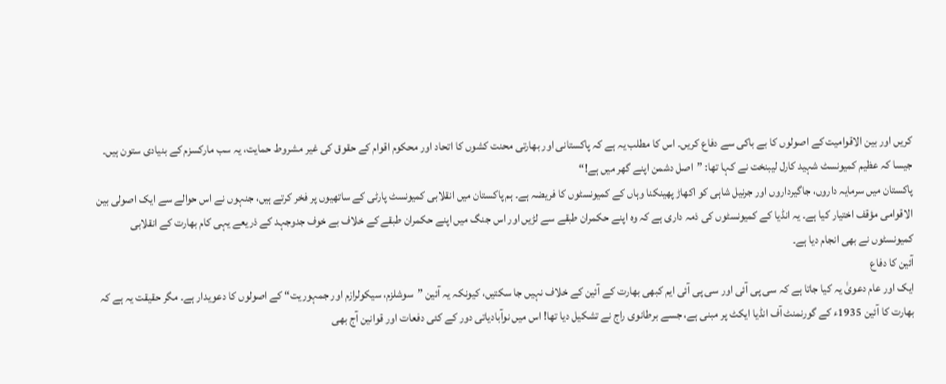کریں اور بین الاقوامیت کے اصولوں کا بے باکی سے دفاع کریں۔ اس کا مطلب یہ ہے کہ پاکستانی اور بھارتی محنت کشوں کا اتحاد اور محکوم اقوام کے حقوق کی غیر مشروط حمایت، یہ سب مارکسزم کے بنیادی ستون ہیں۔
جیسا کہ عظیم کمیونسٹ شہید کارل لیبنخت نے کہا تھا: ”اصل دشمن اپنے گھر میں ہے!“
پاکستان میں سرمایہ داروں، جاگیرداروں اور جرنیل شاہی کو اکھاڑ پھینکنا وہاں کے کمیونسٹوں کا فریضہ ہے۔ ہم پاکستان میں انقلابی کمیونسٹ پارٹی کے ساتھیوں پر فخر کرتے ہیں، جنہوں نے اس حوالے سے ایک اصولی بین الاقوامی مؤقف اختیار کیا ہے۔ یہ انڈیا کے کمیونسٹوں کی ذمہ داری ہے کہ وہ اپنے حکمران طبقے سے لڑیں اور اس جنگ میں اپنے حکمران طبقے کے خلاف بے خوف جدوجہد کے ذریعے یہی کام بھارت کے انقلابی کمیونسٹوں نے بھی انجام دیا ہے۔
آئین کا دفاع
ایک اور عام دعویٰ یہ کیا جاتا ہے کہ سی پی آئی اور سی پی آئی ایم کبھی بھارت کے آئین کے خلاف نہیں جا سکتیں، کیونکہ یہ آئین ”سوشلزم، سیکولرازم اور جمہوریت“ کے اصولوں کا دعویدار ہے۔ مگر حقیقت یہ ہے کہ بھارت کا آئین 1935ء کے گورنمنٹ آف انڈیا ایکٹ پر مبنی ہے، جسے برطانوی راج نے تشکیل دیا تھا! اس میں نوآبادیاتی دور کے کئی دفعات اور قوانین آج بھی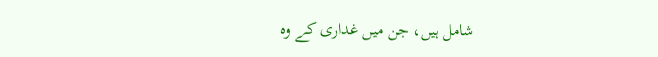شامل ہیں، جن میں غداری کے وہ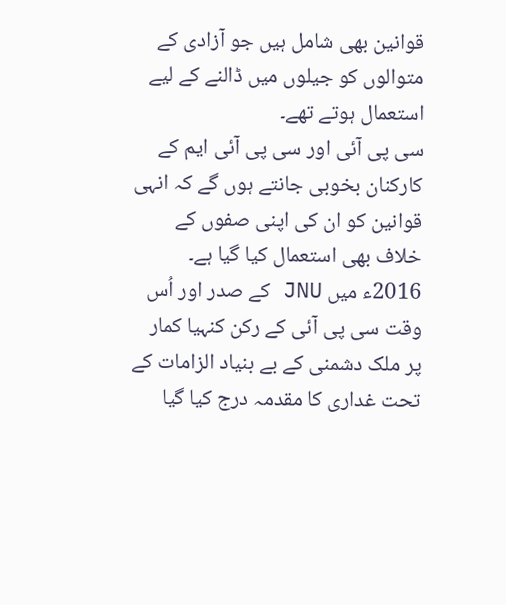قوانین بھی شامل ہیں جو آزادی کے متوالوں کو جیلوں میں ڈالنے کے لیے استعمال ہوتے تھے۔
سی پی آئی اور سی پی آئی ایم کے کارکنان بخوبی جانتے ہوں گے کہ انہی قوانین کو ان کی اپنی صفوں کے خلاف بھی استعمال کیا گیا ہے۔ 2016ء میں JNU کے صدر اور اُس وقت سی پی آئی کے رکن کنہیا کمار پر ملک دشمنی کے بے بنیاد الزامات کے تحت غداری کا مقدمہ درج کیا گیا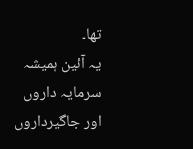تھا۔
یہ آئین ہمیشہ سرمایہ داروں اور جاگیرداروں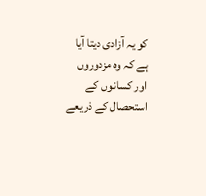کو یہ آزادی دیتا آیا ہے کہ وہ مزدوروں اور کسانوں کے استحصال کے ذریعے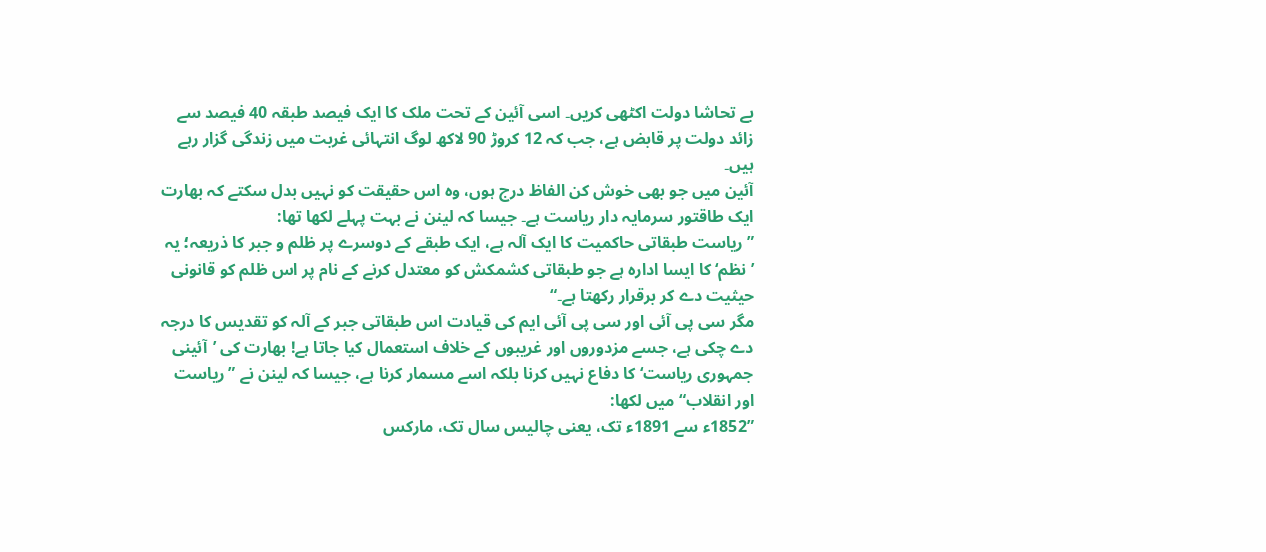بے تحاشا دولت اکٹھی کریں۔ اسی آئین کے تحت ملک کا ایک فیصد طبقہ 40 فیصد سے زائد دولت پر قابض ہے، جب کہ 12 کروڑ 90 لاکھ لوگ انتہائی غربت میں زندگی گزار رہے ہیں۔
آئین میں جو بھی خوش کن الفاظ درج ہوں، وہ اس حقیقت کو نہیں بدل سکتے کہ بھارت ایک طاقتور سرمایہ دار ریاست ہے۔ جیسا کہ لینن نے بہت پہلے لکھا تھا:
”ریاست طبقاتی حاکمیت کا ایک آلہ ہے، ایک طبقے کے دوسرے پر ظلم و جبر کا ذریعہ؛ یہ ’نظم‘ کا ایسا ادارہ ہے جو طبقاتی کشمکش کو معتدل کرنے کے نام پر اس ظلم کو قانونی حیثیت دے کر برقرار رکھتا ہے۔“
مگر سی پی آئی اور سی پی آئی ایم کی قیادت اس طبقاتی جبر کے آلہ کو تقدیس کا درجہ دے چکی ہے، جسے مزدوروں اور غریبوں کے خلاف استعمال کیا جاتا ہے! بھارت کی ’آئینی جمہوری ریاست‘ کا دفاع نہیں کرنا بلکہ اسے مسمار کرنا ہے، جیسا کہ لینن نے ”ریاست اور انقلاب“ میں لکھا:
”1852ء سے 1891ء تک، یعنی چالیس سال تک، مارکس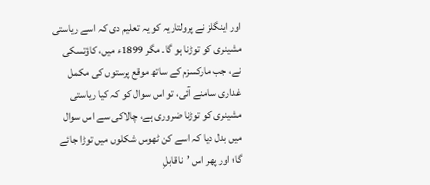اور اینگلز نے پرولتاریہ کو یہ تعلیم دی کہ اسے ریاستی مشینری کو توڑنا ہو گا۔ مگر 1899ء میں، کاؤتسکی نے، جب مارکسزم کے ساتھ موقع پرستوں کی مکمل غداری سامنے آئی، تو اس سوال کو کہ کیا ریاستی مشینری کو توڑنا ضروری ہے، چالاکی سے اس سوال میں بدل دیا کہ اسے کن ٹھوس شکلوں میں توڑا جائے گا؛ اور پھر اس ’ناقابلِ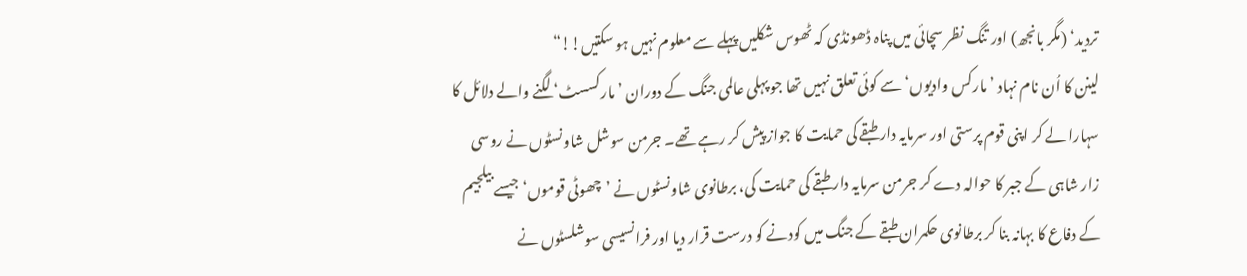تردید‘ (مگر بانجھ) اور تنگ نظر سچائی میں پناہ ڈھونڈی کہ ٹھوس شکلیں پہلے سے معلوم نہیں ہو سکتیں!!“
لینن کا اُن نام نہاد ’مارکس وادیوں‘ سے کوئی تعلق نہیں تھا جو پہلی عالمی جنگ کے دوران ’مارکسسٹ‘ لگنے والے دلائل کا سہارا لے کر اپنی قوم پرستی اور سرمایہ دار طبقے کی حمایت کا جواز پیش کر رہے تھے۔ جرمن سوشل شاونسٹوں نے روسی زار شاہی کے جبر کا حوالہ دے کر جرمن سرمایہ دار طبقے کی حمایت کی، برطانوی شاونسٹوں نے ’چھوٹی قوموں‘ جیسے بیلجیم کے دفاع کا بہانہ بنا کر برطانوی حکمران طبقے کے جنگ میں کودنے کو درست قرار دیا اور فرانسیسی سوشلسٹوں نے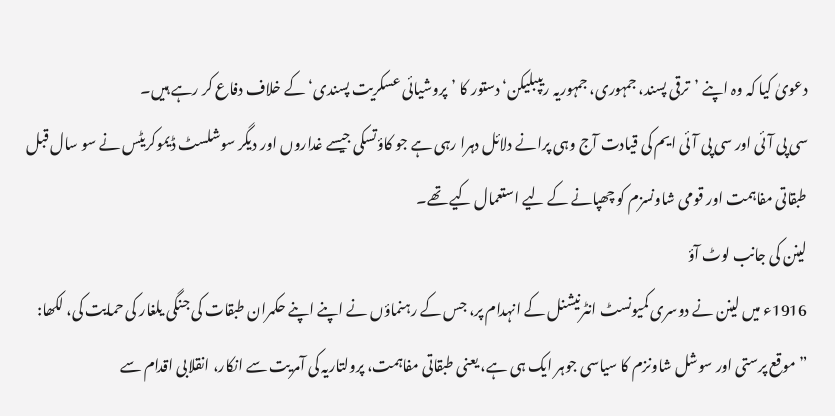دعویٰ کیا کہ وہ اپنے ’ترقی پسند، جمہوری، جمہوریہ ریپبلیکن‘ دستور کا ’پروشیائی عسکریت پسندی‘ کے خلاف دفاع کر رہے ہیں۔
سی پی آئی اور سی پی آئی ایم کی قیادت آج وہی پرانے دلائل دہرا رہی ہے جو کاؤتسکی جیسے غداروں اور دیگر سوشلسٹ ڈیموکریٹس نے سو سال قبل طبقاتی مفاہمت اور قومی شاونسزم کو چھپانے کے لیے استعمال کیے تھے۔
لینن کی جانب لوٹ آؤ
1916ء میں لینن نے دوسری کمیونسٹ انٹرنیشنل کے انہدام پر، جس کے رہنماؤں نے اپنے اپنے حکمران طبقات کی جنگی یلغار کی حمایت کی، لکھا:
”موقع پرستی اور سوشل شاونزم کا سیاسی جوہر ایک ہی ہے، یعنی طبقاتی مفاہمت، پرولتاریہ کی آمریت سے انکار، انقلابی اقدام سے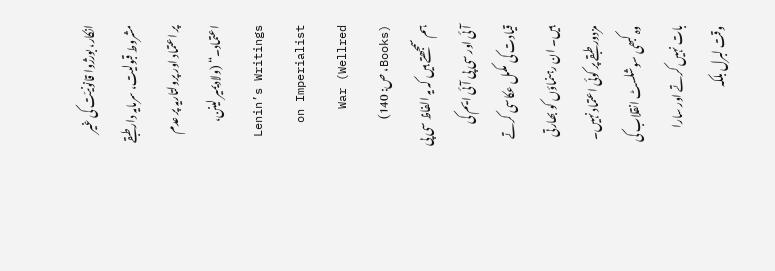انکار، بورژوا قانونیّت کی غیر مشروط قبولیت، سرمایہ دار طبقے پر اعتماد اور پرولتاریہ پر عدم اعتماد۔“ (ولادیمیر لینن، Lenin’s Writings on Imperialist War (Wellred Books)، ص: 140)
ہم سمجھتے ہیں کہ یہ الفاظ سی پی آئی اور سی پی آئی ایم کی قیادت کی مکمل عکاسی کرتے ہیں۔ ان رہنماؤں کو بھارتی مزدور طبقے پر کوئی اعتماد نہیں۔ وہ کبھی سوشلسٹ انقلاب کی بات نہیں کرتے اور سارا وقت لبرل بلکہ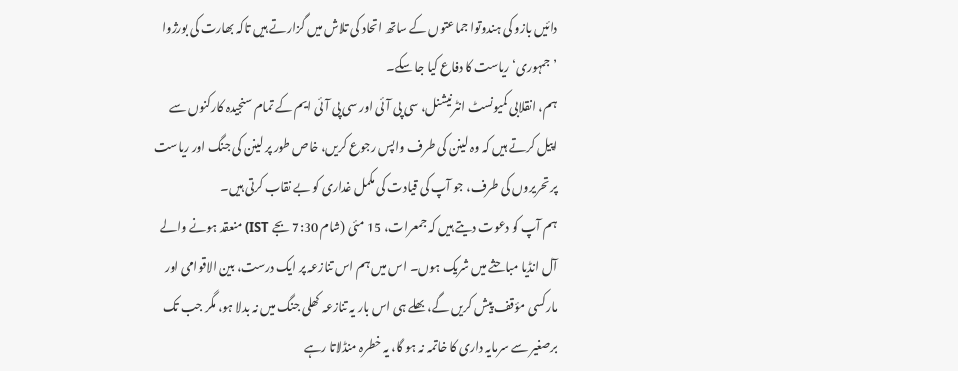دائیں بازو کی ہندوتوا جماعتوں کے ساتھ اتحاد کی تلاش میں گزارتے ہیں تاکہ بھارت کی بورژوا ’جمہوری‘ ریاست کا دفاع کیا جا سکے۔
ہم، انقلابی کمیونسٹ انٹرنیشنل، سی پی آئی اور سی پی آئی ایم کے تمام سنجیدہ کارکنوں سے اپیل کرتے ہیں کہ وہ لینن کی طرف واپس رجوع کریں، خاص طور پر لینن کی جنگ اور ریاست پر تحریروں کی طرف، جو آپ کی قیادت کی مکمل غداری کو بے نقاب کرتی ہیں۔
ہم آپ کو دعوت دیتے ہیں کہ جمعرات، 15 مئی (شام 7:30 بجے IST) منعقد ہونے والے آل انڈیا مباحثے میں شریک ہوں۔ اس میں ہم اس تنازعہ پر ایک درست، بین الاقوامی اور مارکسی مؤقف پیش کریں گے، بھلے ہی اس بار یہ تنازعہ کھلی جنگ میں نہ بدلا ہو، مگر جب تک برصغیر سے سرمایہ داری کا خاتمہ نہ ہو گا، یہ خطرہ منڈلاتا رہے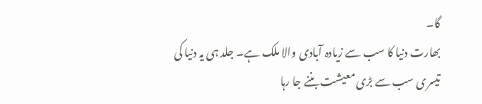گا۔
بھارت دنیا کا سب سے زیادہ آبادی والا ملک ہے۔ جلد ہی یہ دنیا کی تیسری سب سے بڑی معیشت بننے جا رہا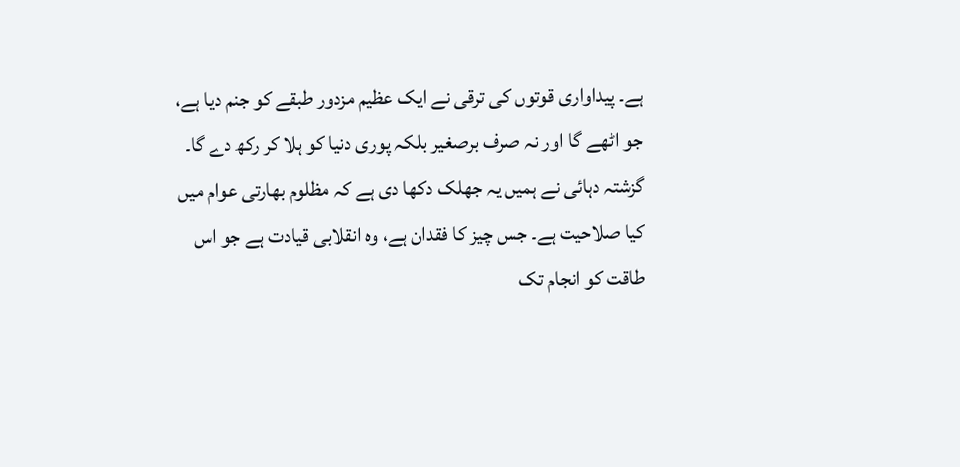ہے۔ پیداواری قوتوں کی ترقی نے ایک عظیم مزدور طبقے کو جنم دیا ہے، جو اٹھے گا اور نہ صرف برصغیر بلکہ پوری دنیا کو ہلا کر رکھ دے گا۔
گزشتہ دہائی نے ہمیں یہ جھلک دکھا دی ہے کہ مظلوم بھارتی عوام میں کیا صلاحیت ہے۔ جس چیز کا فقدان ہے، وہ انقلابی قیادت ہے جو اس طاقت کو انجام تک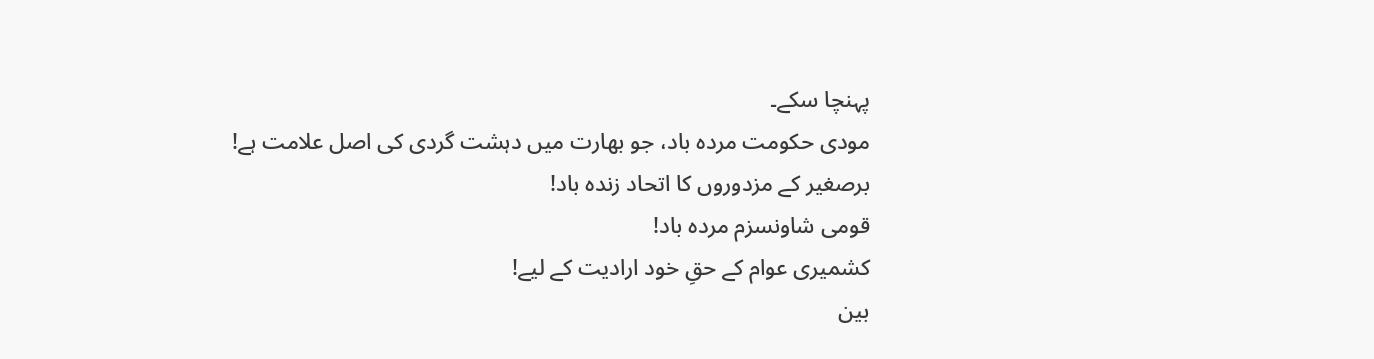پہنچا سکے۔
مودی حکومت مردہ باد، جو بھارت میں دہشت گردی کی اصل علامت ہے!
برصغیر کے مزدوروں کا اتحاد زندہ باد!
قومی شاونسزم مردہ باد!
کشمیری عوام کے حقِ خود ارادیت کے لیے!
بین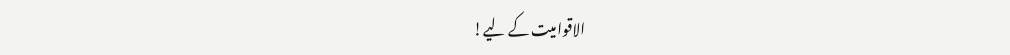الاقوامیت کے لیے!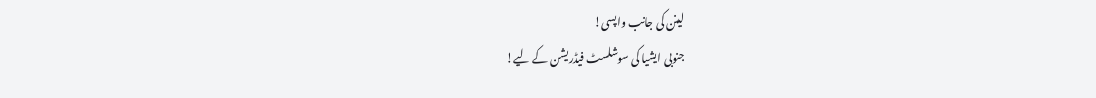لینن کی جانب واپسی!
جنوبی ایشیا کی سوشلسٹ فیڈریشن کے لیے!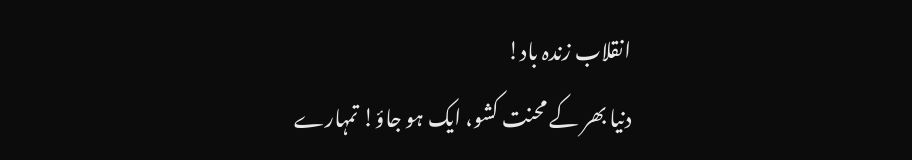انقلاب زندہ باد!
دنیا بھر کے محنت کشو، ایک ہو جاؤ! تمہارے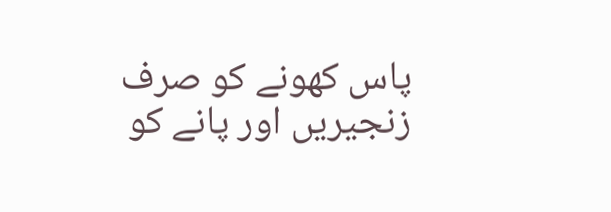پاس کھونے کو صرف زنجیریں اور پانے کو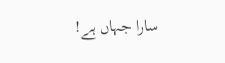سارا جہاں ہے!